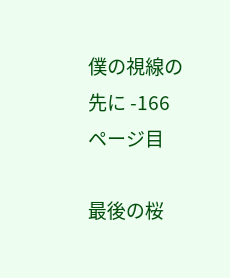僕の視線の先に -166ページ目

最後の桜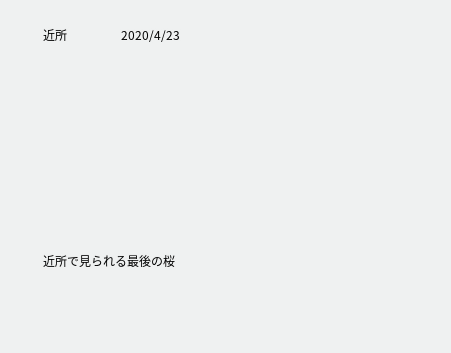近所                  2020/4/23













近所で見られる最後の桜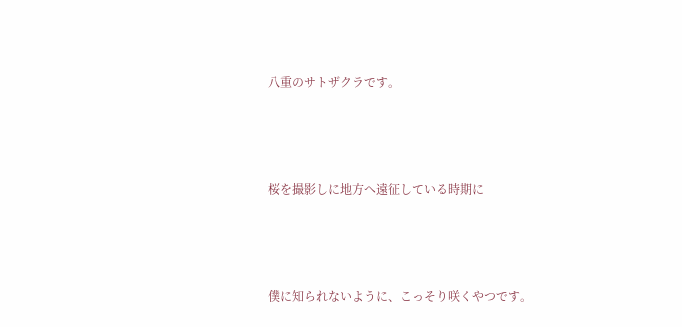八重のサトザクラです。



桜を撮影しに地方へ遠征している時期に



僕に知られないように、こっそり咲くやつです。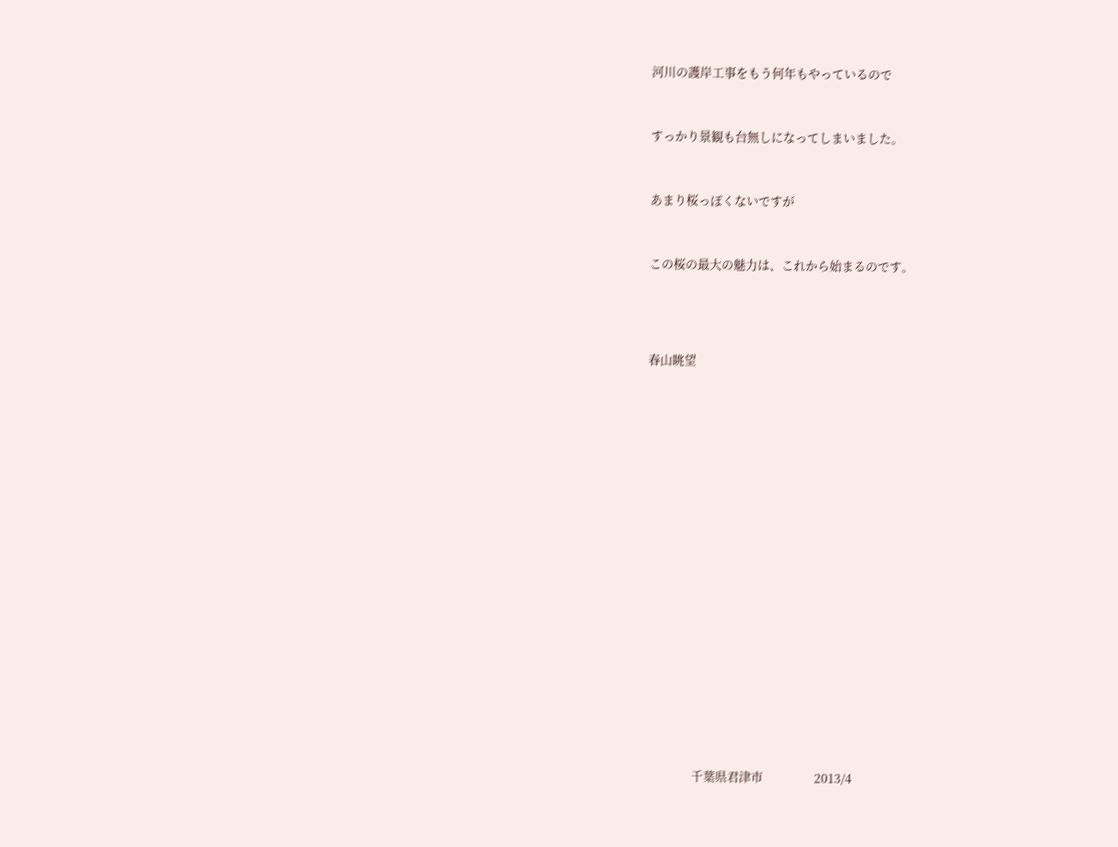河川の護岸工事をもう何年もやっているので



すっかり景観も台無しになってしまいました。



あまり桜っぽくないですが



この桜の最大の魅力は、これから始まるのです。





春山眺望

























                千葉県君津市                 2013/4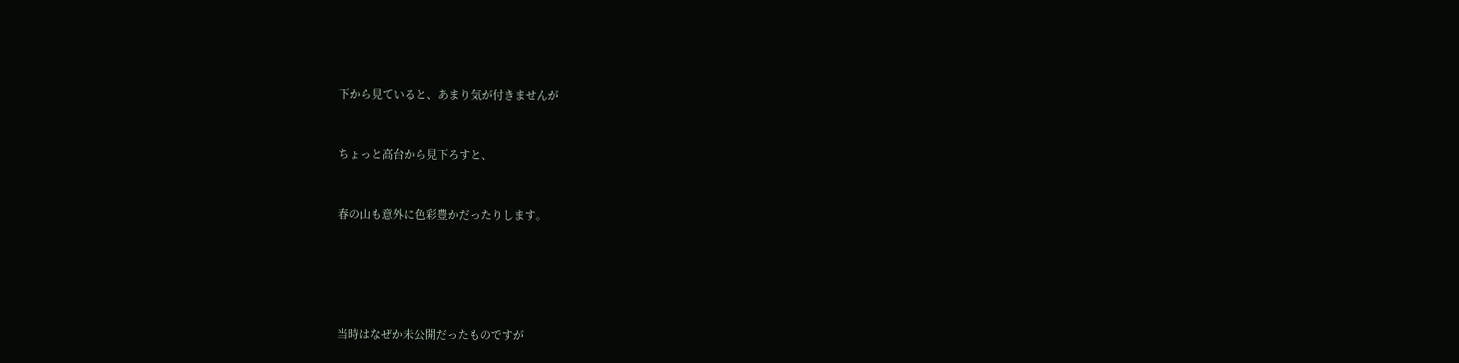下から見ていると、あまり気が付きませんが



ちょっと高台から見下ろすと、



春の山も意外に色彩豊かだったりします。







当時はなぜか未公開だったものですが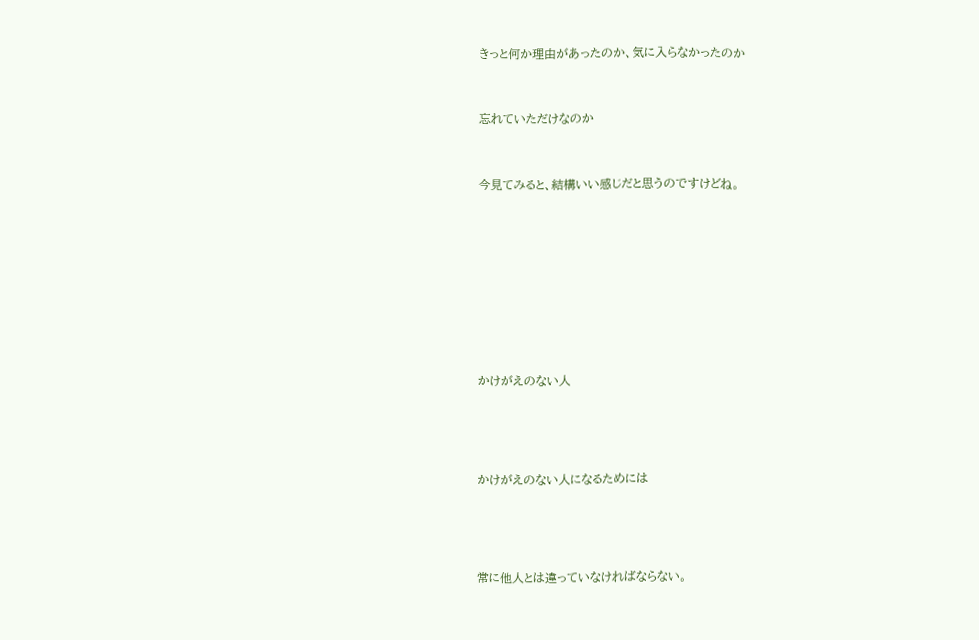きっと何か理由があったのか、気に入らなかったのか



忘れていただけなのか



今見てみると、結構いい感じだと思うのですけどね。











かけがえのない人





かけがえのない人になるためには





常に他人とは違っていなければならない。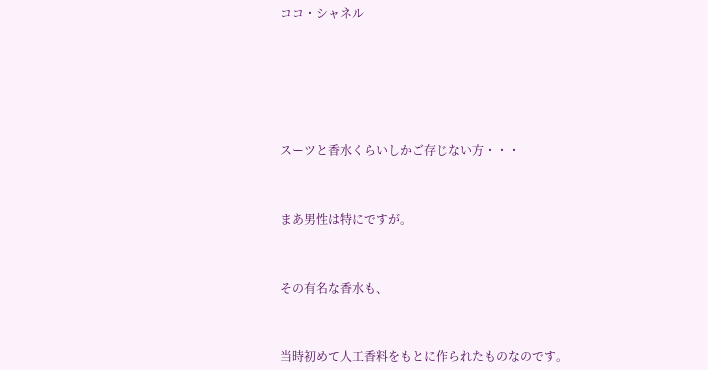ココ・シャネル







スーツと香水くらいしかご存じない方・・・



まあ男性は特にですが。



その有名な香水も、



当時初めて人工香料をもとに作られたものなのです。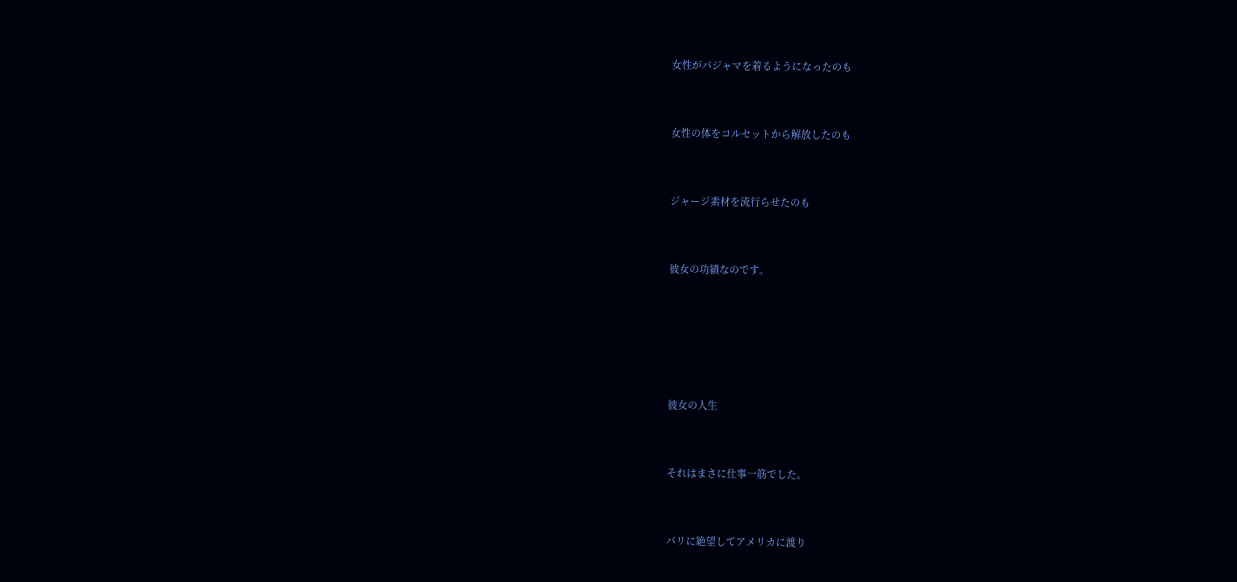女性がパジャマを着るようになったのも



女性の体をコルセットから解放したのも



ジャージ素材を流行らせたのも



彼女の功績なのです。







彼女の人生



それはまさに仕事一筋でした。



パリに絶望してアメリカに渡り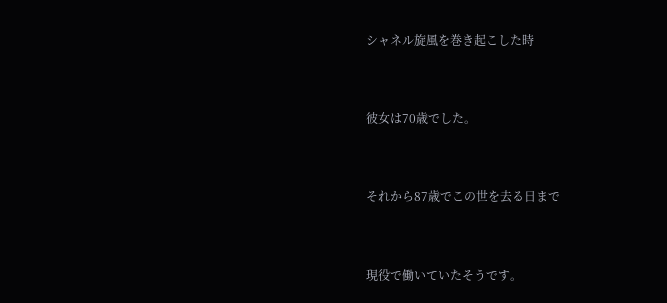シャネル旋風を巻き起こした時



彼女は70歳でした。



それから87歳でこの世を去る日まで



現役で働いていたそうです。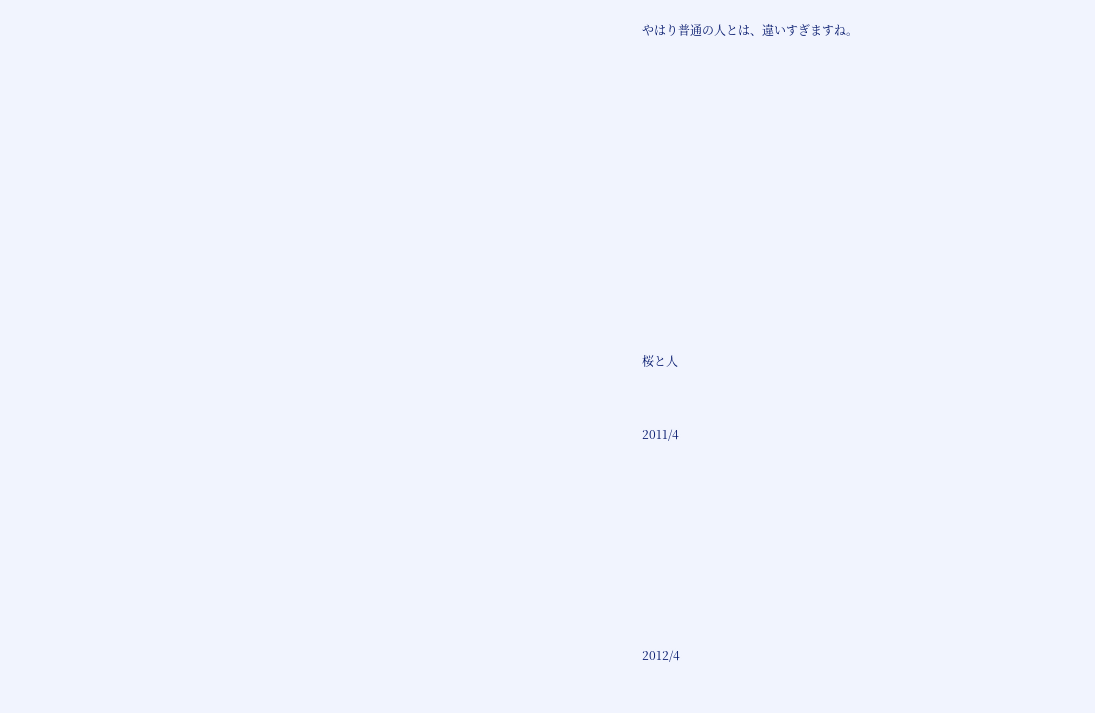やはり普通の人とは、違いすぎますね。

















桜と人



2011/4











2012/4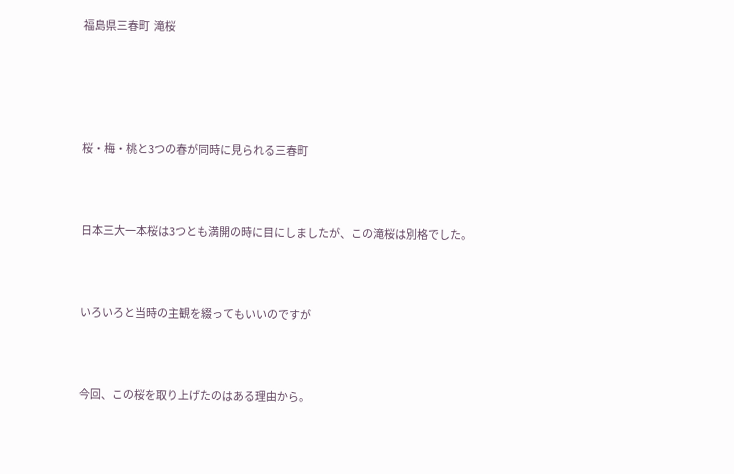福島県三春町  滝桜





桜・梅・桃と3つの春が同時に見られる三春町



日本三大一本桜は3つとも満開の時に目にしましたが、この滝桜は別格でした。



いろいろと当時の主観を綴ってもいいのですが



今回、この桜を取り上げたのはある理由から。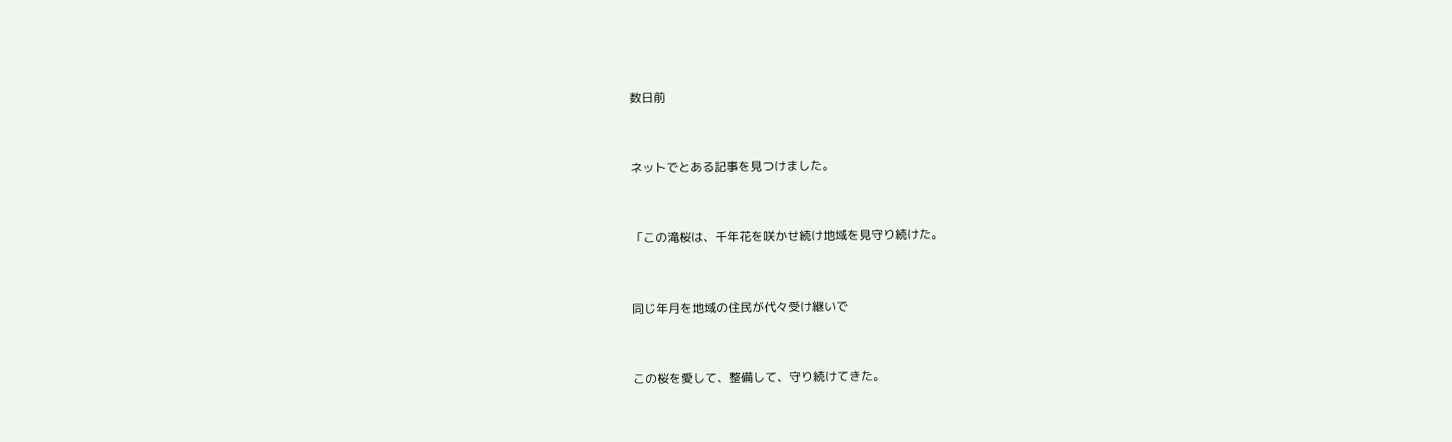数日前



ネットでとある記事を見つけました。



「この滝桜は、千年花を咲かせ続け地域を見守り続けた。



同じ年月を地域の住民が代々受け継いで



この桜を愛して、整備して、守り続けてきた。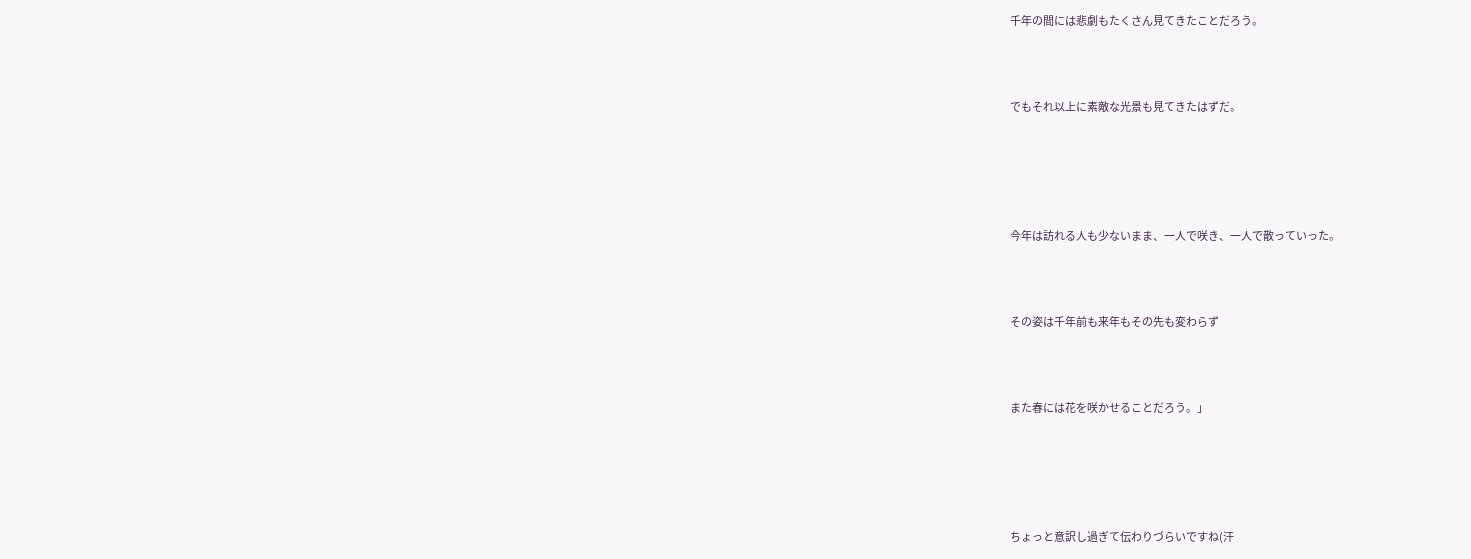千年の間には悲劇もたくさん見てきたことだろう。



でもそれ以上に素敵な光景も見てきたはずだ。





今年は訪れる人も少ないまま、一人で咲き、一人で散っていった。



その姿は千年前も来年もその先も変わらず



また春には花を咲かせることだろう。」





ちょっと意訳し過ぎて伝わりづらいですね(汗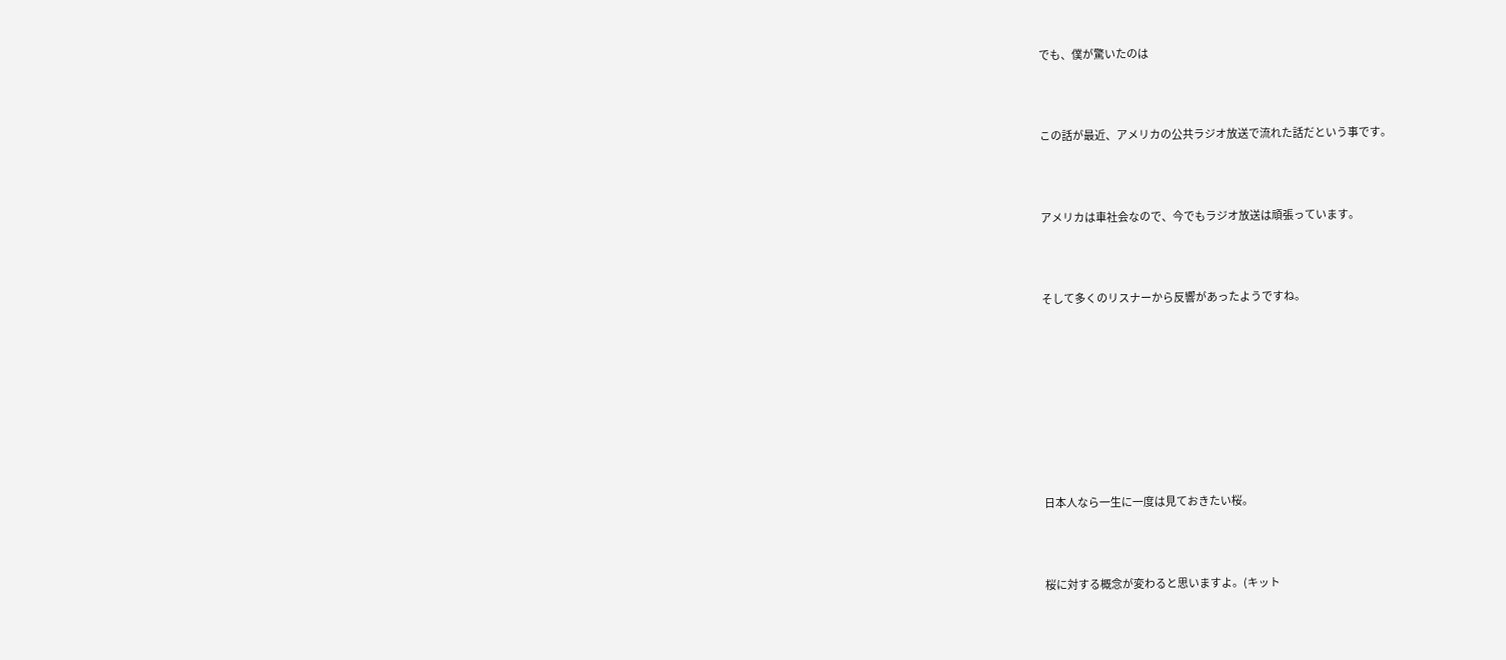でも、僕が驚いたのは



この話が最近、アメリカの公共ラジオ放送で流れた話だという事です。



アメリカは車社会なので、今でもラジオ放送は頑張っています。



そして多くのリスナーから反響があったようですね。









日本人なら一生に一度は見ておきたい桜。



桜に対する概念が変わると思いますよ。(キット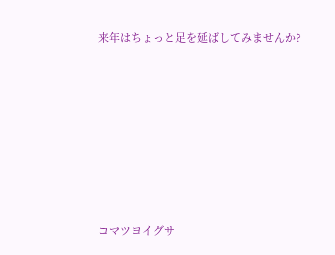来年はちょっと足を延ばしてみませんか?











コマツヨイグサ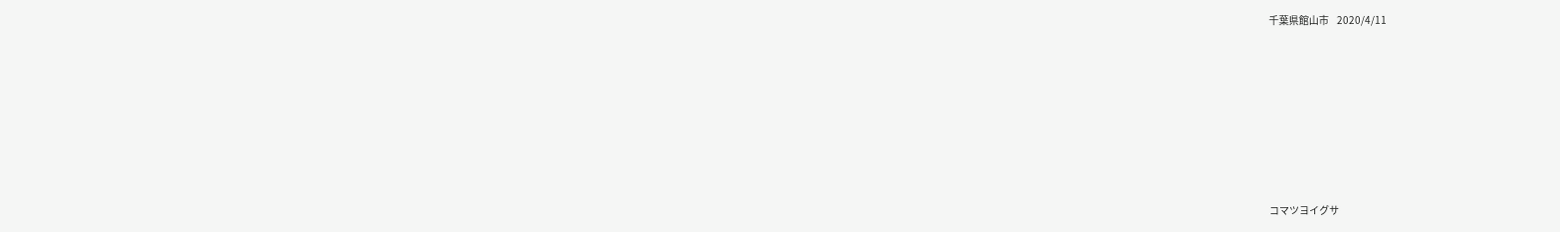千葉県館山市    2020/4/11









コマツヨイグサ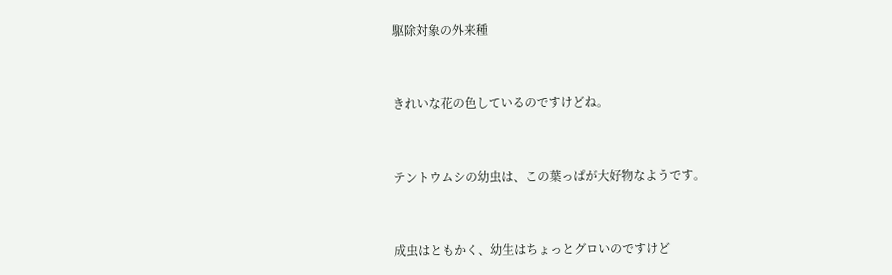駆除対象の外来種



きれいな花の色しているのですけどね。



テントウムシの幼虫は、この葉っぱが大好物なようです。



成虫はともかく、幼生はちょっとグロいのですけど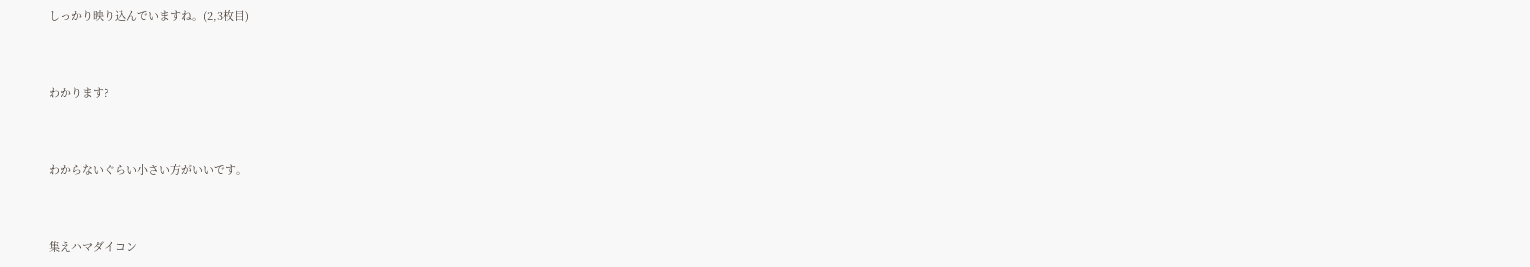しっかり映り込んでいますね。(2,3枚目)



わかります?



わからないぐらい小さい方がいいです。



集えハマダイコン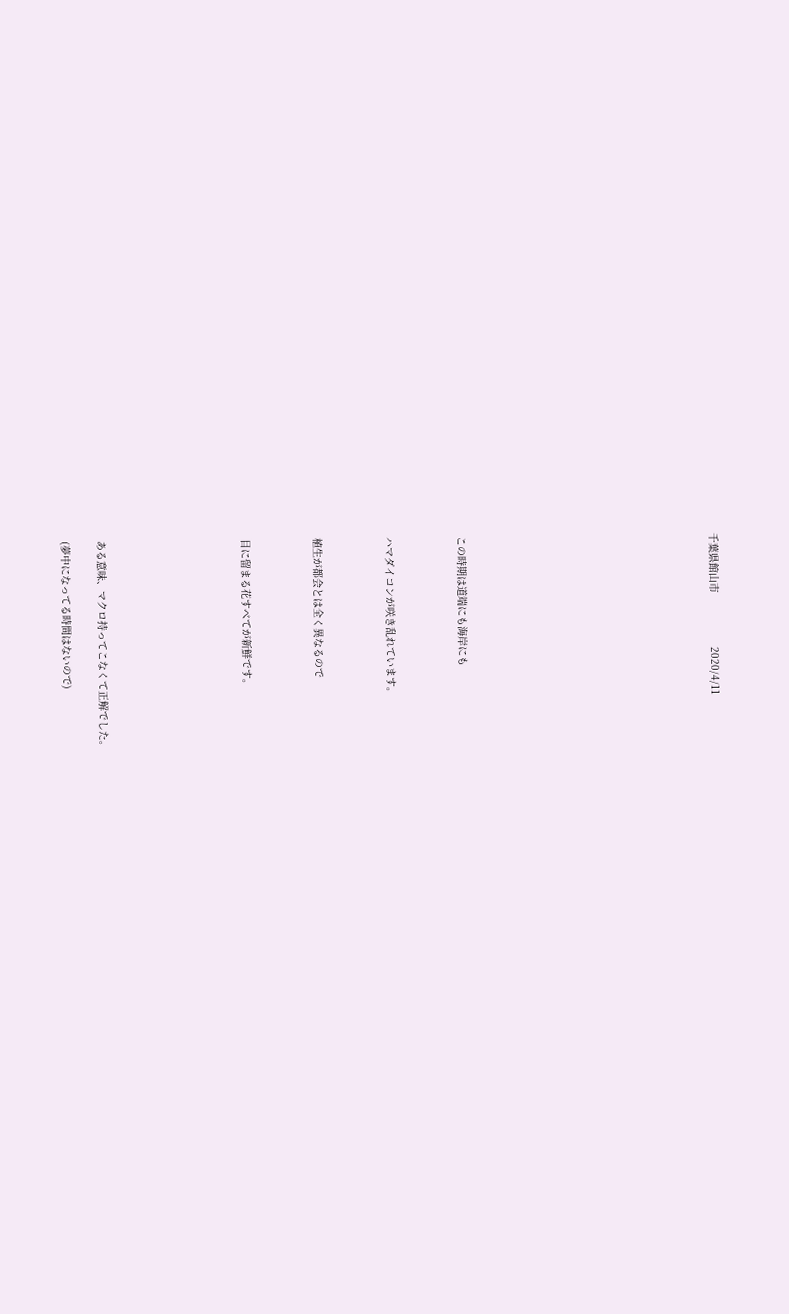千葉県館山市                  2020/4/11













この時期は道端にも海岸にも



ハマダイコンが咲き乱れています。



植生が都会とは全く異なるので



目に留まる花すべてが新鮮です。







ある意味、マクロ持ってこなくて正解でした。

(夢中になってる時間はないので)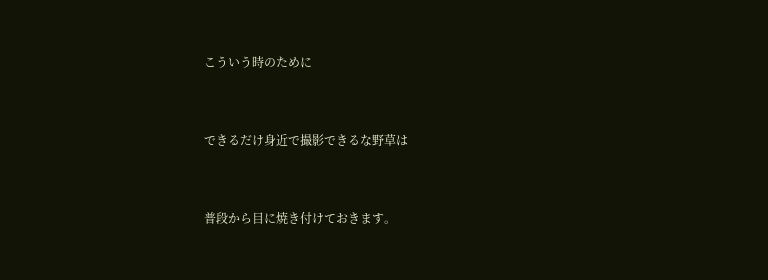こういう時のために



できるだけ身近で撮影できるな野草は



普段から目に焼き付けておきます。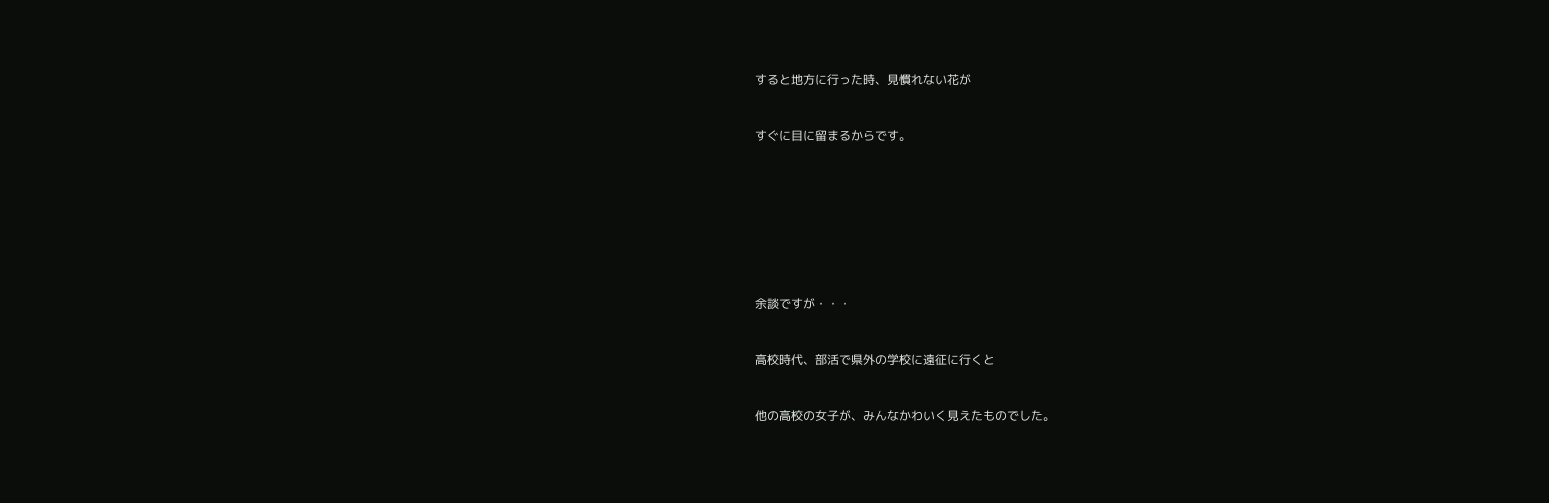すると地方に行った時、見慣れない花が



すぐに目に留まるからです。











余談ですが・・・



高校時代、部活で県外の学校に遠征に行くと



他の高校の女子が、みんなかわいく見えたものでした。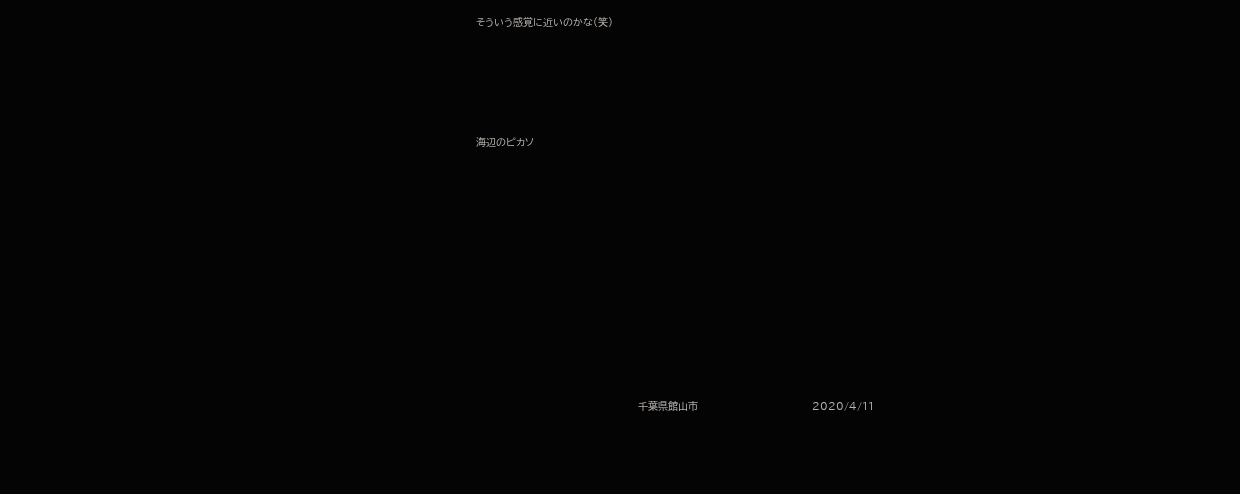そういう感覚に近いのかな(笑)









海辺のピカソ





















                                                      千葉県館山市                                      2020/4/11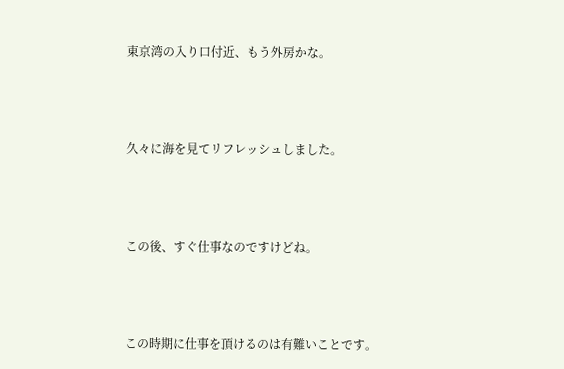東京湾の入り口付近、もう外房かな。



久々に海を見てリフレッシュしました。



この後、すぐ仕事なのですけどね。



この時期に仕事を頂けるのは有難いことです。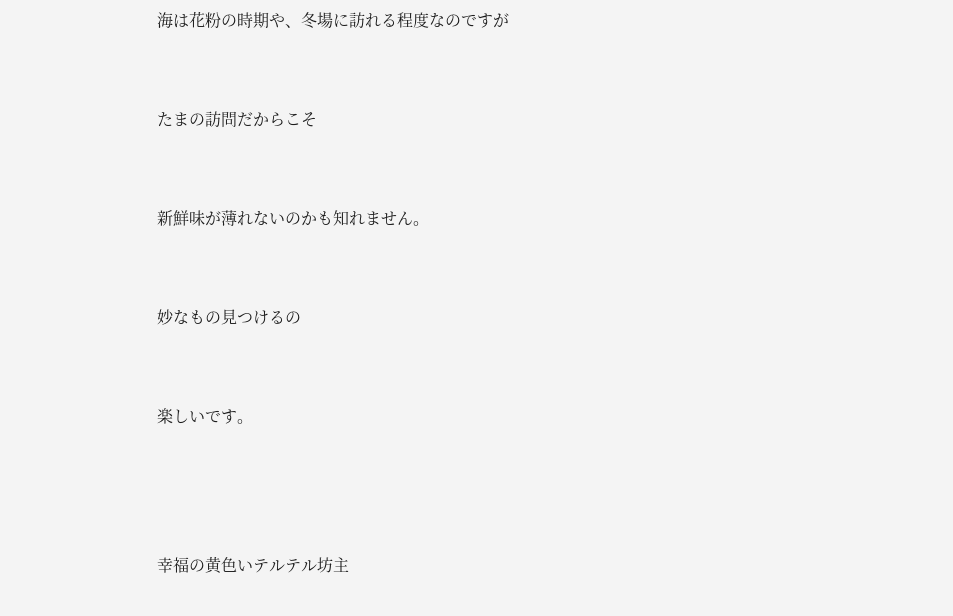海は花粉の時期や、冬場に訪れる程度なのですが



たまの訪問だからこそ



新鮮味が薄れないのかも知れません。



妙なもの見つけるの



楽しいです。





幸福の黄色いテルテル坊主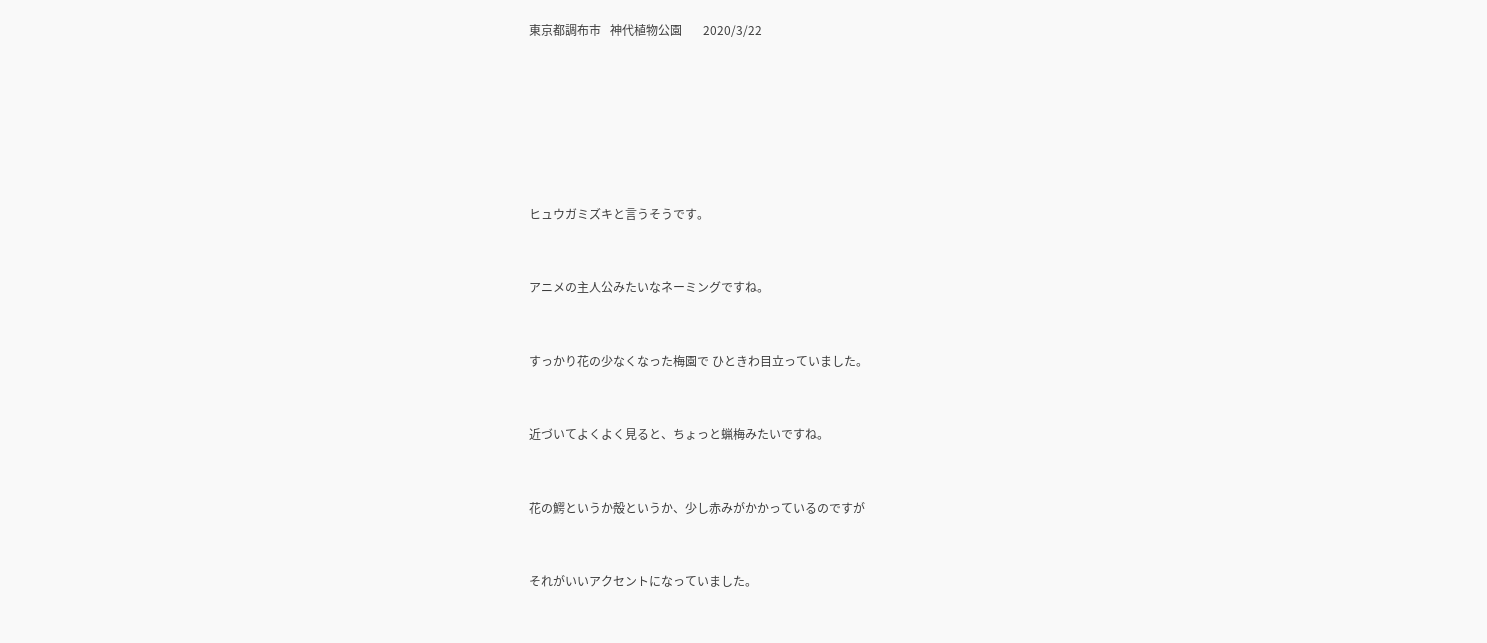東京都調布市   神代植物公園       2020/3/22









ヒュウガミズキと言うそうです。



アニメの主人公みたいなネーミングですね。



すっかり花の少なくなった梅園で ひときわ目立っていました。



近づいてよくよく見ると、ちょっと蝋梅みたいですね。



花の鰐というか殻というか、少し赤みがかかっているのですが



それがいいアクセントになっていました。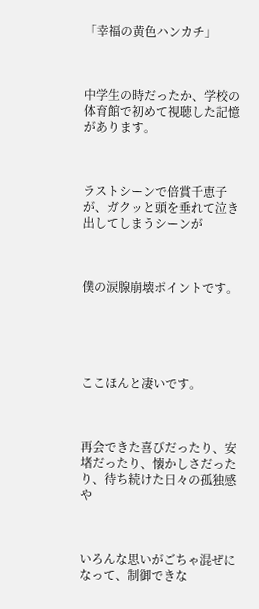「幸福の黄色ハンカチ」



中学生の時だったか、学校の体育館で初めて視聴した記憶があります。



ラストシーンで倍賞千恵子が、ガクッと頭を垂れて泣き出してしまうシーンが



僕の涙腺崩壊ポイントです。





ここほんと凄いです。



再会できた喜びだったり、安堵だったり、懐かしさだったり、待ち続けた日々の孤独感や



いろんな思いがごちゃ混ぜになって、制御できな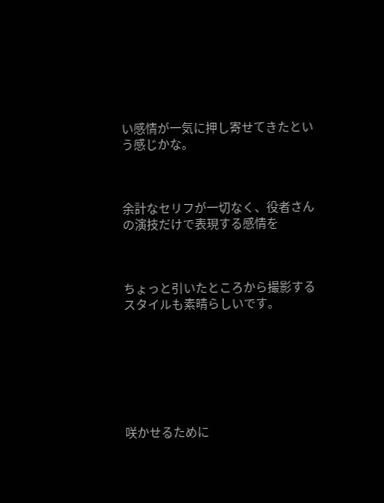い感情が一気に押し寄せてきたという感じかな。



余計なセリフが一切なく、役者さんの演技だけで表現する感情を



ちょっと引いたところから撮影するスタイルも素晴らしいです。







咲かせるために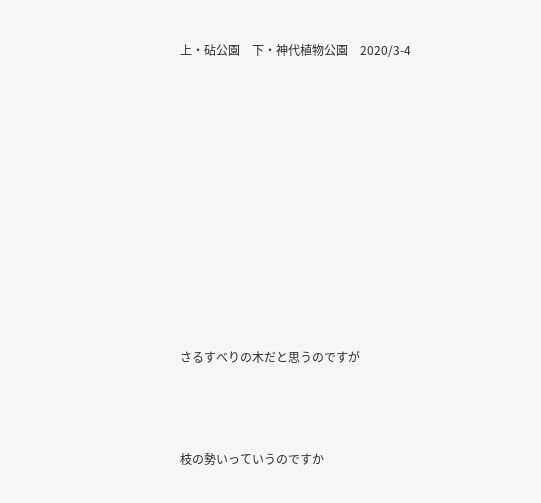上・砧公園    下・神代植物公園    2020/3-4











さるすべりの木だと思うのですが



枝の勢いっていうのですか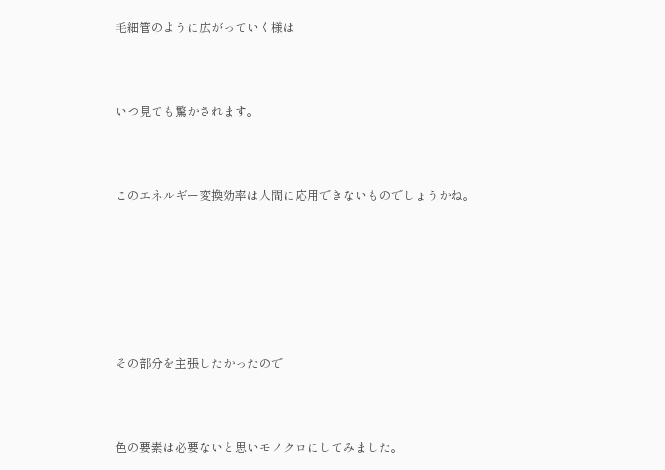毛細管のように広がっていく様は



いつ見ても驚かされます。



このエネルギー変換効率は人間に応用できないものでしょうかね。







その部分を主張したかったので



色の要素は必要ないと思いモノクロにしてみました。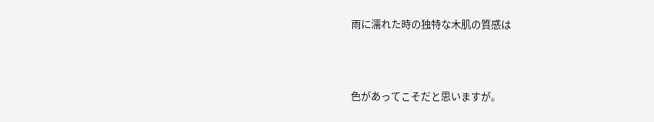雨に濡れた時の独特な木肌の質感は



色があってこそだと思いますが。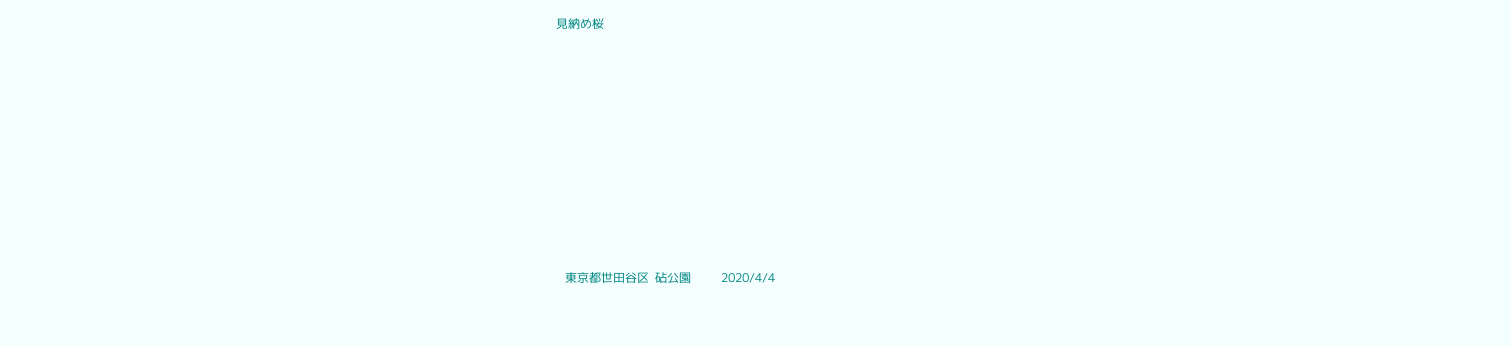見納め桜











   東京都世田谷区  砧公園          2020/4/4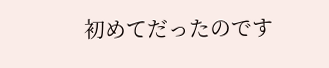初めてだったのです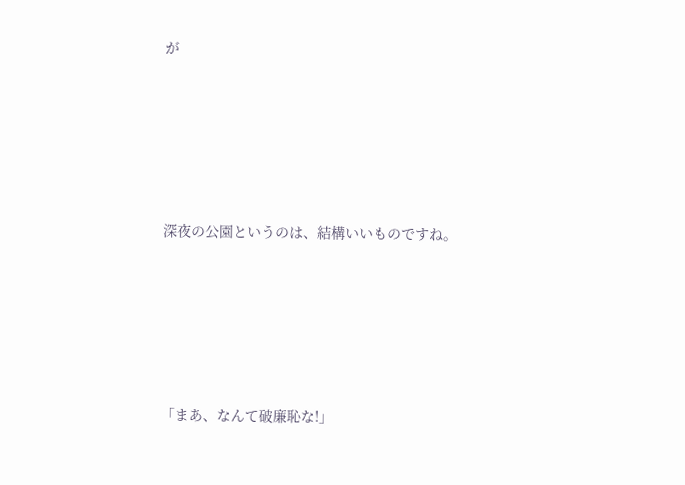が





深夜の公園というのは、結構いいものですね。





「まあ、なんて破廉恥な!」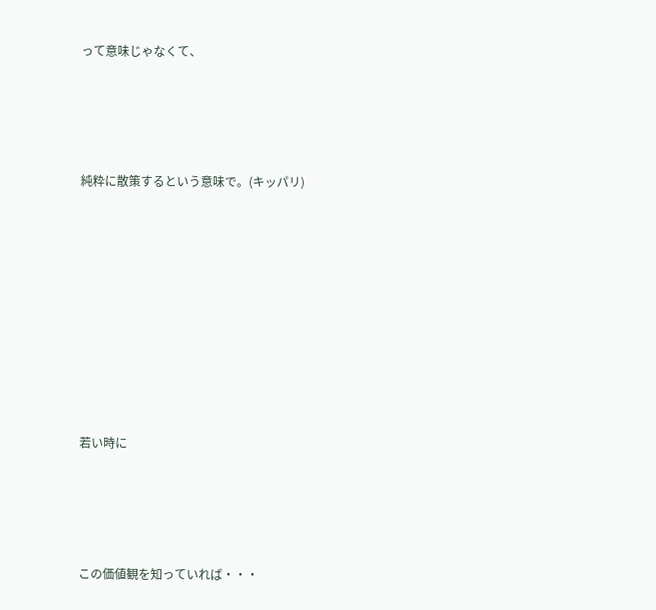って意味じゃなくて、





純粋に散策するという意味で。(キッパリ)











若い時に





この価値観を知っていれば・・・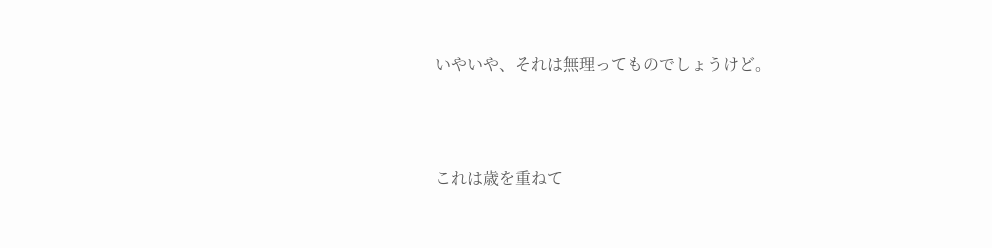いやいや、それは無理ってものでしょうけど。





これは歳を重ねて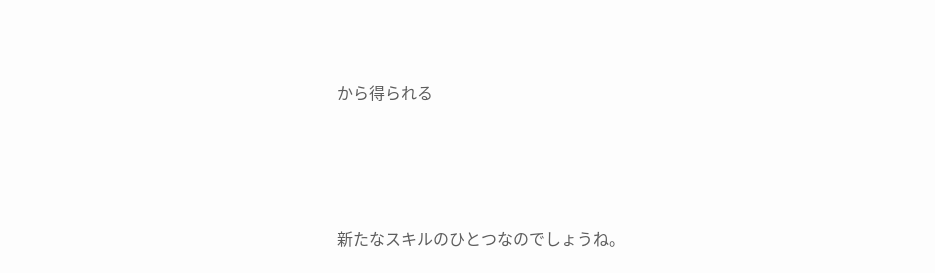から得られる





新たなスキルのひとつなのでしょうね。